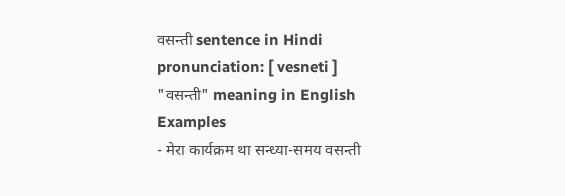वसन्ती sentence in Hindi
pronunciation: [ vesneti ]
"वसन्ती" meaning in English
Examples
- मेरा कार्यक्रम था सन्ध्या-समय वसन्ती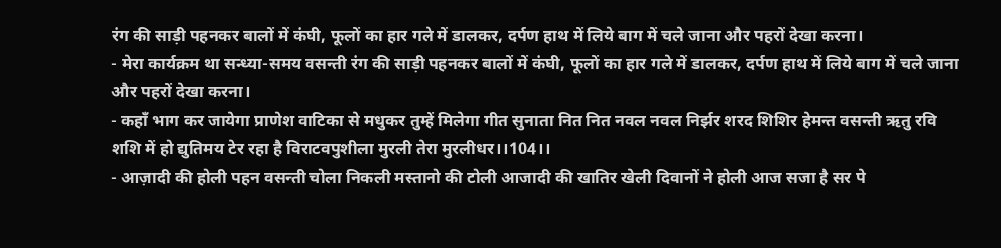रंग की साड़ी पहनकर बालों में कंघी, फूलों का हार गले में डालकर, दर्पण हाथ में लिये बाग में चले जाना और पहरों देखा करना।
- मेरा कार्यक्रम था सन्ध्या-समय वसन्ती रंग की साड़ी पहनकर बालों में कंघी, फूलों का हार गले में डालकर, दर्पण हाथ में लिये बाग में चले जाना और पहरों देखा करना।
- कहॉं भाग कर जायेगा प्राणेश वाटिका से मधुकर तुम्हें मिलेगा गीत सुनाता नित नित नवल नवल निर्झर शरद शिशिर हेमन्त वसन्ती ऋतु रवि शशि में हो द्युतिमय टेर रहा है विराटवपुशीला मुरली तेरा मुरलीधर।।104।।
- आज़ादी की होली पहन वसन्ती चोला निकली मस्तानो की टोली आजादी की खातिर खेली दिवानों ने होली आज सजा है सर पे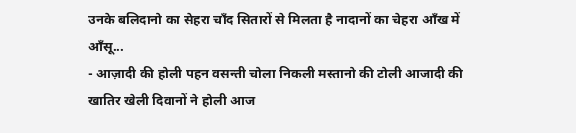उनके बलिदानो का सेहरा चाँद सितारों से मिलता है नादानों का चेहरा आँख में आँसू...
- आज़ादी की होली पहन वसन्ती चोला निकली मस्तानो की टोली आजादी की खातिर खेली दिवानों ने होली आज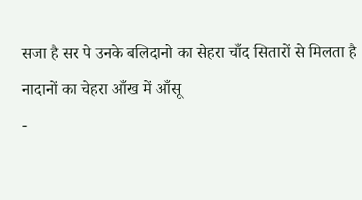सजा है सर पे उनके बलिदानो का सेहरा चाँद सितारों से मिलता है नादानों का चेहरा आँख में आँसू
-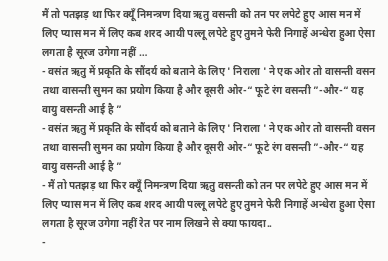मैं तो पतझड़ था फिर क्यूँ निमन्त्रण दिया ऋतु वसन्ती को तन पर लपेटे हुए आस मन में लिए प्यास मन में लिए कब शरद आयी पल्लू लपेटे हुए तुमने फेरी निगाहें अन्धेरा हुआ ऐसा लगता है सूरज उगेगा नहीं …
- वसंत ऋतु में प्रकृति के सौंदर्य को बताने के लिए ' निराला ' ने एक ओर तो वासन्ती वसन तथा वासन्ती सुमन का प्रयोग किया है और दूसरी ओर-“ फूटे रंग वसन्ती ”-और-“ यह वायु वसन्ती आई है ”
- वसंत ऋतु में प्रकृति के सौंदर्य को बताने के लिए ' निराला ' ने एक ओर तो वासन्ती वसन तथा वासन्ती सुमन का प्रयोग किया है और दूसरी ओर-“ फूटे रंग वसन्ती ”-और-“ यह वायु वसन्ती आई है ”
- मैं तो पतझड़ था फिर क्यूँ निमन्त्रण दिया ऋतु वसन्ती को तन पर लपेटे हुए आस मन में लिए प्यास मन में लिए कब शरद आयी पल्लू लपेटे हुए तुमने फेरी निगाहें अन्धेरा हुआ ऐसा लगता है सूरज उगेगा नहीं रेत पर नाम लिखने से क्या फायदा..
-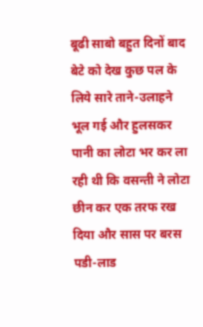बूढी साबो बहुत दिनों बाद बेटे को देख कुछ पल के लिये सारे ताने-उलाहने भूल गई और हुलसकर पानी का लोटा भर कर ला रही थी कि वसन्ती ने लोटा छीन कर एक तरफ रख दिया और सास पर बरस पडी-लाड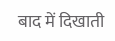बाद में दिखाती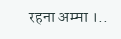रहना अम्मा ।..